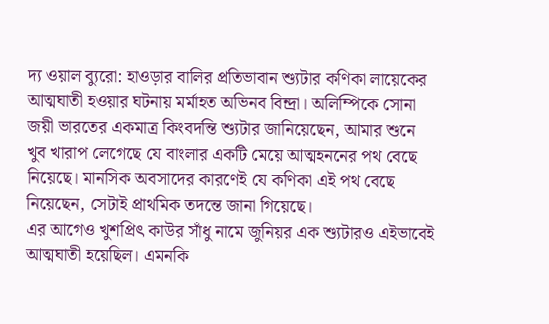দ্য ওয়াল ব্যুরো: হাওড়ার বালির প্রতিভাবান শ্যুটার কণিকা লায়েকের আত্মঘাতী হওয়ার ঘটনায় মর্মাহত অভিনব বিন্দ্রা। অলিম্পিকে সোনা জয়ী ভারতের একমাত্র কিংবদন্তি শ্যুটার জানিয়েছেন, আমার শুনে খুব খারাপ লেগেছে যে বাংলার একটি মেয়ে আত্মহননের পথ বেছে নিয়েছে। মানসিক অবসাদের কারণেই যে কণিকা এই পথ বেছে নিয়েছেন, সেটাই প্রাথমিক তদন্তে জানা গিয়েছে।
এর আগেও খুশপ্রিৎ কাউর সাঁধু নামে জুনিয়র এক শ্যুটারও এইভাবেই আত্মঘাতী হয়েছিল। এমনকি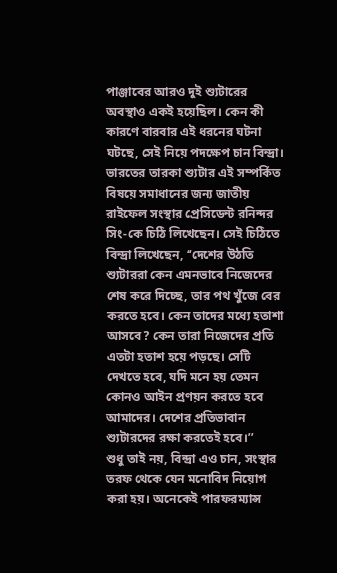পাঞ্জাবের আরও দুই শ্যুটারের অবস্থাও একই হয়েছিল। কেন কী কারণে বারবার এই ধরনের ঘটনা ঘটছে, সেই নিয়ে পদক্ষেপ চান বিন্দ্রা।
ভারতের তারকা শ্যুটার এই সম্পর্কিত বিষয়ে সমাধানের জন্য জাতীয় রাইফেল সংস্থার প্রেসিডেন্ট রনিন্দর সিং-কে চিঠি লিখেছেন। সেই চিঠিতে বিন্দ্রা লিখেছেন, ‘‘দেশের উঠতি শ্যুটাররা কেন এমনভাবে নিজেদের শেষ করে দিচ্ছে, তার পথ খুঁজে বের করতে হবে। কেন তাদের মধ্যে হতাশা আসবে? কেন তারা নিজেদের প্রতি এতটা হতাশ হয়ে পড়ছে। সেটি দেখতে হবে, যদি মনে হয় তেমন কোনও আইন প্রণয়ন করতে হবে আমাদের। দেশের প্রতিভাবান শ্যুটারদের রক্ষা করতেই হবে।’’
শুধু তাই নয়, বিন্দ্রা এও চান, সংস্থার তরফ থেকে যেন মনোবিদ নিয়োগ করা হয়। অনেকেই পারফরম্যান্স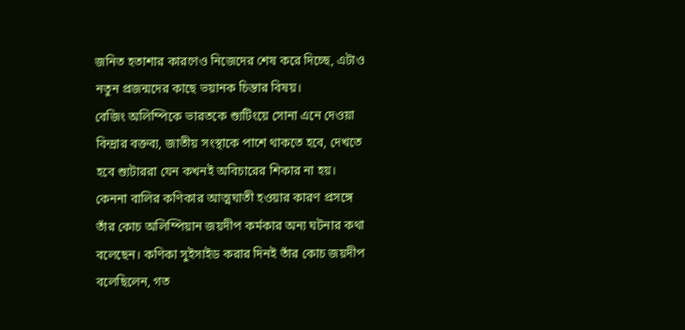জনিত হতাশার কারণেও নিজেদের শেষ করে দিচ্ছে, এটাও নতুন প্রজন্মদের কাছে ভয়ানক চিন্তার বিষয়।
বেজিং অলিম্পিকে ভারতকে শ্যুটিংয়ে সোনা এনে দেওয়া বিন্দ্রার বক্তব্য, জাতীয় সংস্থাকে পাশে থাকতে হবে, দেখতে হবে শ্যুটাররা যেন কখনই অবিচারের শিকার না হয়।
কেননা বালির কণিকার আত্মঘাতী হওয়ার কারণ প্রসঙ্গে তাঁর কোচ অলিম্পিয়ান জয়দীপ কর্মকার অন্য ঘটনার কথা বলেছেন। কণিকা সুইসাইড করার দিনই তাঁর কোচ জয়দীপ বলেছিলেন, গত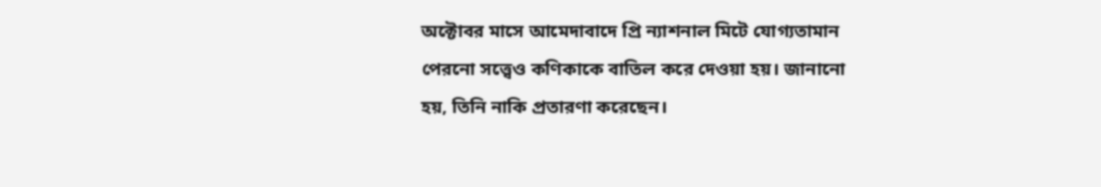অক্টোবর মাসে আমেদাবাদে প্রি ন্যাশনাল মিটে যোগ্যতামান পেরনো সত্ত্বেও কণিকাকে বাতিল করে দেওয়া হয়। জানানো হয়, তিনি নাকি প্রতারণা করেছেন।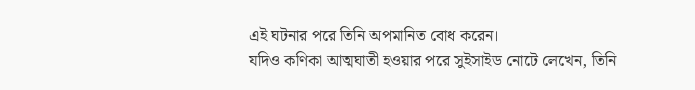এই ঘটনার পরে তিনি অপমানিত বোধ করেন।
যদিও কণিকা আত্মঘাতী হওয়ার পরে সুইসাইড নোটে লেখেন, তিনি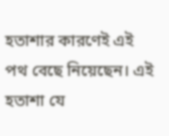হতাশার কারণেই এই পথ বেছে নিয়েছেন। এই হতাশা যে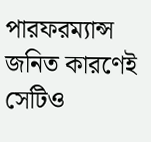পারফরম্যান্স জনিত কারণেই সেটিও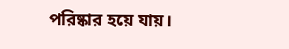পরিষ্কার হয়ে যায়।